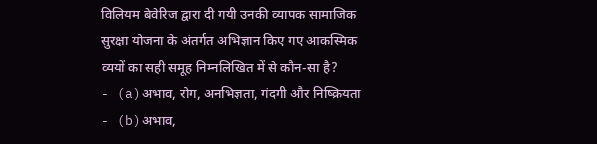विलियम बेवेरिज द्वारा दी गयी उनकी व्यापक सामाजिक सुरक्षा योजना के अंतर्गत अभिज्ञान किए गए आकस्मिक व्ययों का सही समूह निम्नलिखित में से कौन-सा है?
- (a)अभाव, रोग, अनभिज्ञता, गंदगी और निष्क्रियता
- (b)अभाव,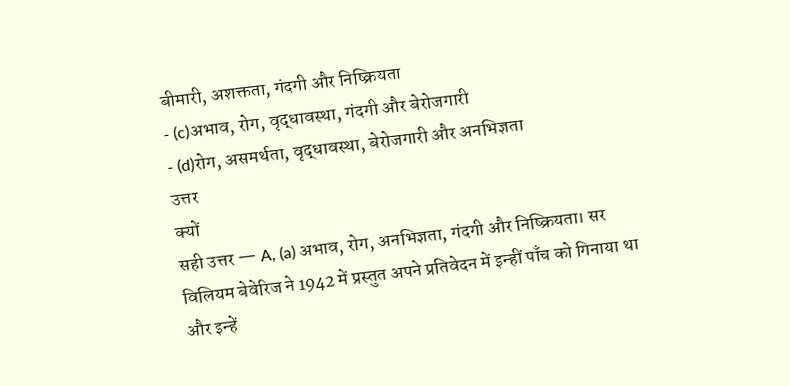बीमारी, अशक्तता, गंदगी और निष्क्रियता
- (c)अभाव, रोग, वृद्धावस्था, गंदगी और बेरोजगारी
- (d)रोग, असमर्थता, वृद्धावस्था, बेरोजगारी और अनभिज्ञता
उत्तर
क्यों
सही उत्तर — A, (a) अभाव, रोग, अनभिज्ञता, गंदगी और निष्क्रियता। सर विलियम बेवेरिज ने 1942 में प्रस्तुत अपने प्रतिवेदन में इन्हीं पाँच को गिनाया था और इन्हें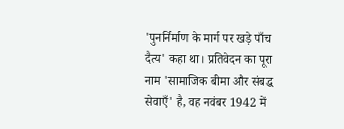'पुनर्निर्माण के मार्ग पर खड़े पाँच दैत्य' कहा था। प्रतिवेदन का पूरा नाम 'सामाजिक बीमा और संबद्ध सेवाएँ' है, वह नवंबर 1942 में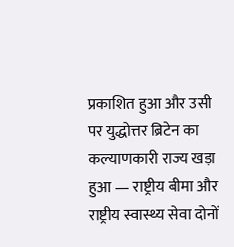प्रकाशित हुआ और उसी पर युद्धोत्तर ब्रिटेन का कल्याणकारी राज्य खड़ा हुआ — राष्ट्रीय बीमा और राष्ट्रीय स्वास्थ्य सेवा दोनों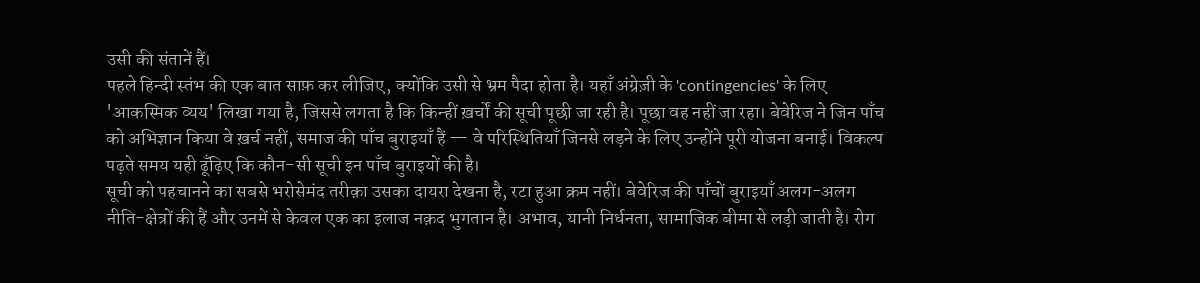उसी की संतानें हैं।
पहले हिन्दी स्तंभ की एक बात साफ़ कर लीजिए, क्योंकि उसी से भ्रम पैदा होता है। यहाँ अंग्रेज़ी के 'contingencies' के लिए 'आकस्मिक व्यय' लिखा गया है, जिससे लगता है कि किन्हीं ख़र्चों की सूची पूछी जा रही है। पूछा वह नहीं जा रहा। बेवेरिज ने जिन पाँच को अभिज्ञान किया वे ख़र्च नहीं, समाज की पाँच बुराइयाँ हैं — वे परिस्थितियाँ जिनसे लड़ने के लिए उन्होंने पूरी योजना बनाई। विकल्प पढ़ते समय यही ढूँढ़िए कि कौन-सी सूची इन पाँच बुराइयों की है।
सूची को पहचानने का सबसे भरोसेमंद तरीक़ा उसका दायरा देखना है, रटा हुआ क्रम नहीं। बेवेरिज की पाँचों बुराइयाँ अलग-अलग नीति-क्षेत्रों की हैं और उनमें से केवल एक का इलाज नक़द भुगतान है। अभाव, यानी निर्धनता, सामाजिक बीमा से लड़ी जाती है। रोग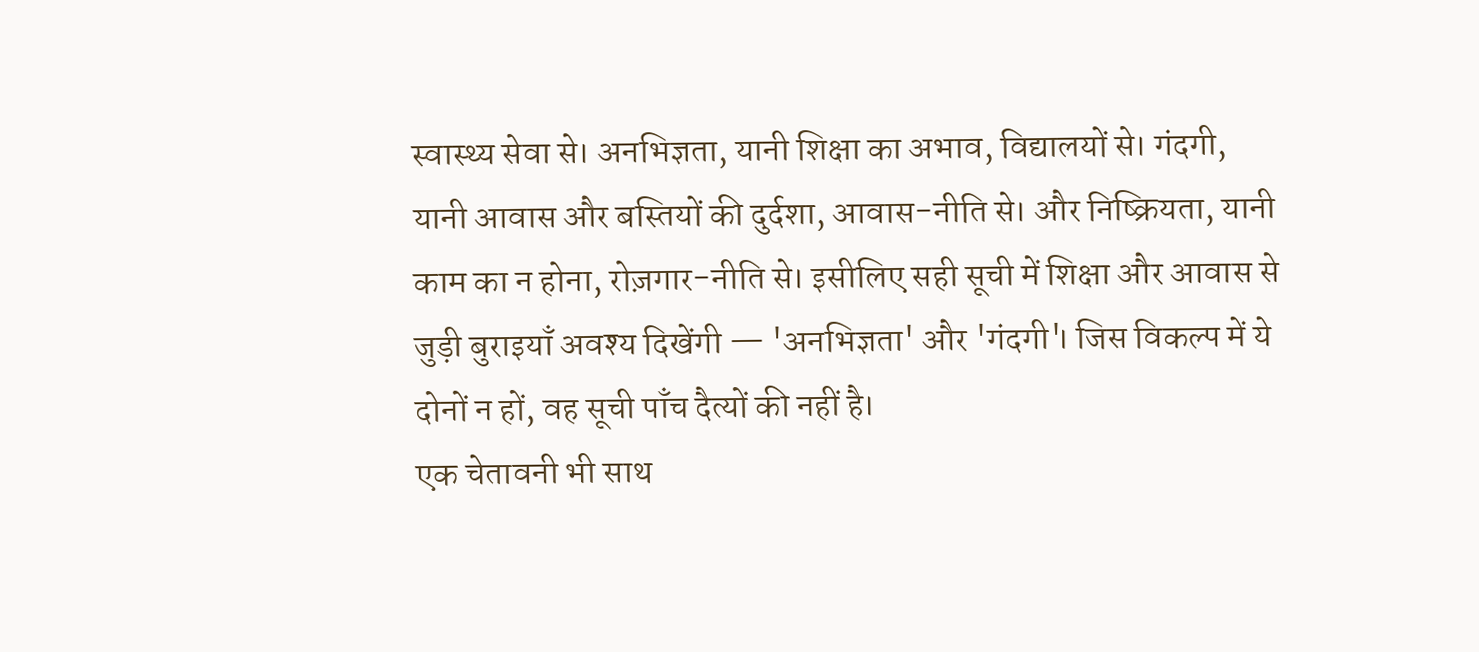स्वास्थ्य सेवा से। अनभिज्ञता, यानी शिक्षा का अभाव, विद्यालयों से। गंदगी, यानी आवास और बस्तियों की दुर्दशा, आवास-नीति से। और निष्क्रियता, यानी काम का न होना, रोज़गार-नीति से। इसीलिए सही सूची में शिक्षा और आवास से जुड़ी बुराइयाँ अवश्य दिखेंगी — 'अनभिज्ञता' और 'गंदगी'। जिस विकल्प में ये दोनों न हों, वह सूची पाँच दैत्यों की नहीं है।
एक चेतावनी भी साथ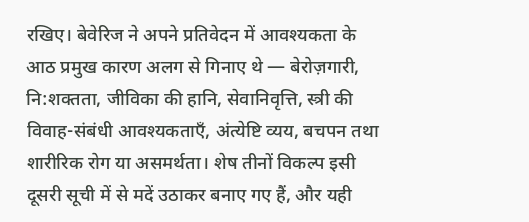रखिए। बेवेरिज ने अपने प्रतिवेदन में आवश्यकता के आठ प्रमुख कारण अलग से गिनाए थे — बेरोज़गारी, नि:शक्तता, जीविका की हानि, सेवानिवृत्ति, स्त्री की विवाह-संबंधी आवश्यकताएँ, अंत्येष्टि व्यय, बचपन तथा शारीरिक रोग या असमर्थता। शेष तीनों विकल्प इसी दूसरी सूची में से मदें उठाकर बनाए गए हैं, और यही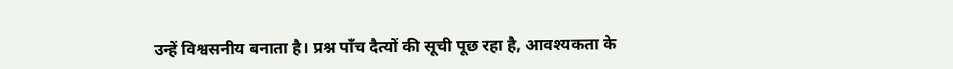उन्हें विश्वसनीय बनाता है। प्रश्न पाँच दैत्यों की सूची पूछ रहा है, आवश्यकता के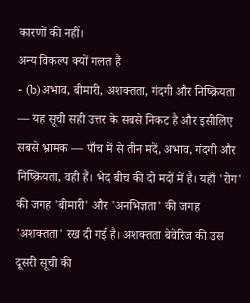कारणों की नहीं।
अन्य विकल्प क्यों गलत हैं
- (b)अभाव, बीमारी, अशक्तता, गंदगी और निष्क्रियता — यह सूची सही उत्तर के सबसे निकट है और इसीलिए सबसे भ्रामक — पाँच में से तीन मदें, अभाव, गंदगी और निष्क्रियता, वही हैं। भेद बीच की दो मदों में है। यहाँ 'रोग' की जगह 'बीमारी' और 'अनभिज्ञता' की जगह 'अशक्तता' रख दी गई है। अशक्तता बेवेरिज की उस दूसरी सूची की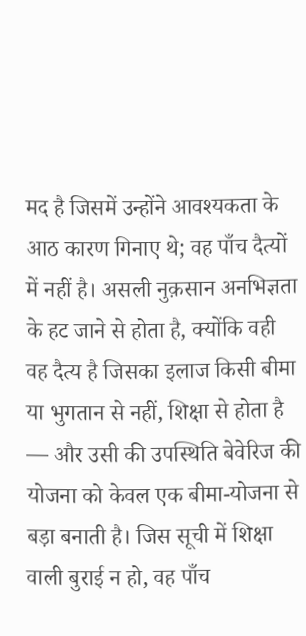मद है जिसमें उन्होंने आवश्यकता के आठ कारण गिनाए थे; वह पाँच दैत्यों में नहीं है। असली नुक़सान अनभिज्ञता के हट जाने से होता है, क्योंकि वही वह दैत्य है जिसका इलाज किसी बीमा या भुगतान से नहीं, शिक्षा से होता है — और उसी की उपस्थिति बेवेरिज की योजना को केवल एक बीमा-योजना से बड़ा बनाती है। जिस सूची में शिक्षा वाली बुराई न हो, वह पाँच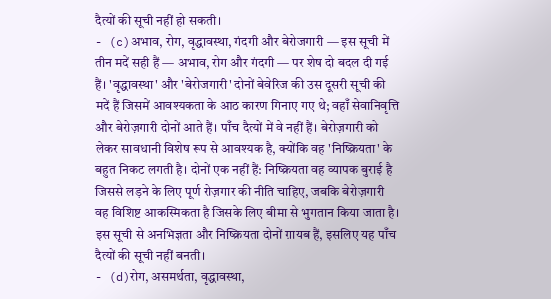दैत्यों की सूची नहीं हो सकती।
- (c)अभाव, रोग, वृद्धावस्था, गंदगी और बेरोजगारी — इस सूची में तीन मदें सही हैं — अभाव, रोग और गंदगी — पर शेष दो बदल दी गई हैं। 'वृद्धावस्था' और 'बेरोजगारी' दोनों बेवेरिज की उस दूसरी सूची की मदें हैं जिसमें आवश्यकता के आठ कारण गिनाए गए थे; वहाँ सेवानिवृत्ति और बेरोज़गारी दोनों आते हैं। पाँच दैत्यों में वे नहीं हैं। बेरोज़गारी को लेकर सावधानी विशेष रूप से आवश्यक है, क्योंकि वह 'निष्क्रियता' के बहुत निकट लगती है। दोनों एक नहीं हैं: निष्क्रियता वह व्यापक बुराई है जिससे लड़ने के लिए पूर्ण रोज़गार की नीति चाहिए, जबकि बेरोज़गारी वह विशिष्ट आकस्मिकता है जिसके लिए बीमा से भुगतान किया जाता है। इस सूची से अनभिज्ञता और निष्क्रियता दोनों ग़ायब हैं, इसलिए यह पाँच दैत्यों की सूची नहीं बनती।
- (d)रोग, असमर्थता, वृद्धावस्था,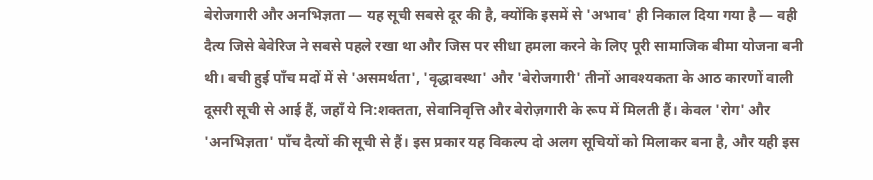बेरोजगारी और अनभिज्ञता — यह सूची सबसे दूर की है, क्योंकि इसमें से 'अभाव' ही निकाल दिया गया है — वही दैत्य जिसे बेवेरिज ने सबसे पहले रखा था और जिस पर सीधा हमला करने के लिए पूरी सामाजिक बीमा योजना बनी थी। बची हुई पाँच मदों में से 'असमर्थता', 'वृद्धावस्था' और 'बेरोजगारी' तीनों आवश्यकता के आठ कारणों वाली दूसरी सूची से आई हैं, जहाँ ये नि:शक्तता, सेवानिवृत्ति और बेरोज़गारी के रूप में मिलती हैं। केवल 'रोग' और 'अनभिज्ञता' पाँच दैत्यों की सूची से हैं। इस प्रकार यह विकल्प दो अलग सूचियों को मिलाकर बना है, और यही इस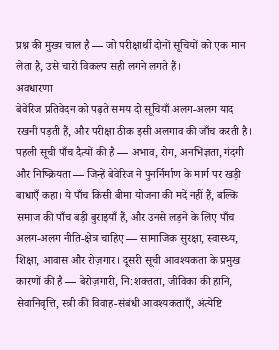प्रश्न की मुख्य चाल है — जो परीक्षार्थी दोनों सूचियों को एक मान लेता है, उसे चारों विकल्प सही लगने लगते हैं।
अवधारणा
बेवेरिज प्रतिवेदन को पढ़ते समय दो सूचियाँ अलग-अलग याद रखनी पड़ती हैं, और परीक्षा ठीक इसी अलगाव की जाँच करती है। पहली सूची पाँच दैत्यों की है — अभाव, रोग, अनभिज्ञता, गंदगी और निष्क्रियता — जिन्हें बेवेरिज ने पुनर्निर्माण के मार्ग पर खड़ी बाधाएँ कहा। ये पाँच किसी बीमा योजना की मदें नहीं हैं, बल्कि समाज की पाँच बड़ी बुराइयाँ हैं, और उनसे लड़ने के लिए पाँच अलग-अलग नीति-क्षेत्र चाहिए — सामाजिक सुरक्षा, स्वास्थ्य, शिक्षा, आवास और रोज़गार। दूसरी सूची आवश्यकता के प्रमुख कारणों की है — बेरोज़गारी, नि:शक्तता, जीविका की हानि, सेवानिवृत्ति, स्त्री की विवाह-संबंधी आवश्यकताएँ, अंत्येष्टि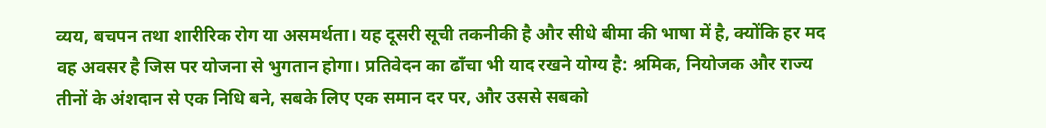व्यय, बचपन तथा शारीरिक रोग या असमर्थता। यह दूसरी सूची तकनीकी है और सीधे बीमा की भाषा में है, क्योंकि हर मद वह अवसर है जिस पर योजना से भुगतान होगा। प्रतिवेदन का ढाँचा भी याद रखने योग्य है: श्रमिक, नियोजक और राज्य तीनों के अंशदान से एक निधि बने, सबके लिए एक समान दर पर, और उससे सबको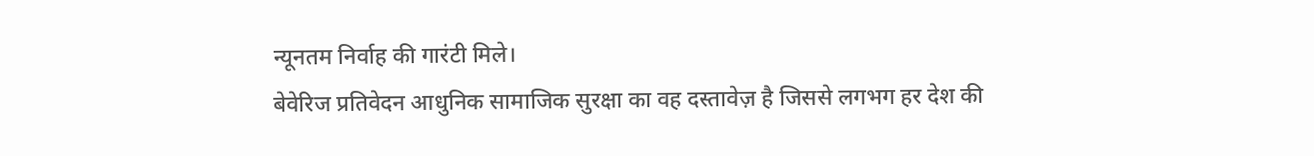न्यूनतम निर्वाह की गारंटी मिले।
बेवेरिज प्रतिवेदन आधुनिक सामाजिक सुरक्षा का वह दस्तावेज़ है जिससे लगभग हर देश की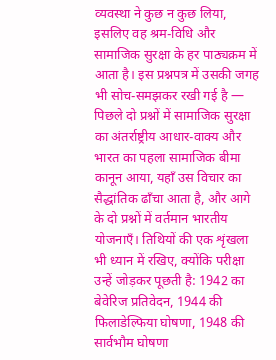व्यवस्था ने कुछ न कुछ लिया, इसलिए वह श्रम-विधि और सामाजिक सुरक्षा के हर पाठ्यक्रम में आता है। इस प्रश्नपत्र में उसकी जगह भी सोच-समझकर रखी गई है — पिछले दो प्रश्नों में सामाजिक सुरक्षा का अंतर्राष्ट्रीय आधार-वाक्य और भारत का पहला सामाजिक बीमा कानून आया, यहाँ उस विचार का सैद्धांतिक ढाँचा आता है, और आगे के दो प्रश्नों में वर्तमान भारतीय योजनाएँ। तिथियों की एक शृंखला भी ध्यान में रखिए, क्योंकि परीक्षा उन्हें जोड़कर पूछती है: 1942 का बेवेरिज प्रतिवेदन, 1944 की फिलाडेल्फिया घोषणा, 1948 की सार्वभौम घोषणा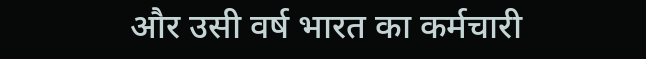और उसी वर्ष भारत का कर्मचारी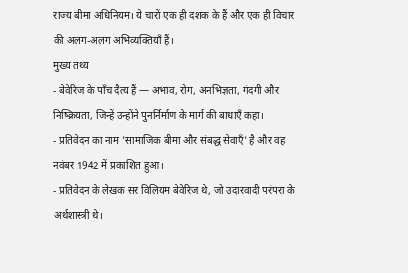राज्य बीमा अधिनियम। ये चारों एक ही दशक के हैं और एक ही विचार की अलग-अलग अभिव्यक्तियाँ हैं।
मुख्य तथ्य
- बेवेरिज के पाँच दैत्य हैं — अभाव, रोग, अनभिज्ञता, गंदगी और निष्क्रियता, जिन्हें उन्होंने पुनर्निर्माण के मार्ग की बाधाएँ कहा।
- प्रतिवेदन का नाम 'सामाजिक बीमा और संबद्ध सेवाएँ' है और वह नवंबर 1942 में प्रकाशित हुआ।
- प्रतिवेदन के लेखक सर विलियम बेवेरिज थे, जो उदारवादी परंपरा के अर्थशास्त्री थे।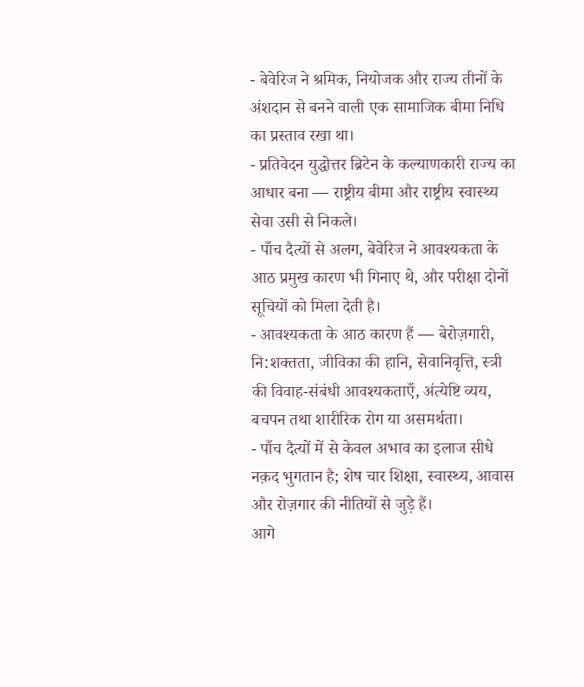- बेवेरिज ने श्रमिक, नियोजक और राज्य तीनों के अंशदान से बनने वाली एक सामाजिक बीमा निधि का प्रस्ताव रखा था।
- प्रतिवेदन युद्धोत्तर ब्रिटेन के कल्याणकारी राज्य का आधार बना — राष्ट्रीय बीमा और राष्ट्रीय स्वास्थ्य सेवा उसी से निकले।
- पाँच दैत्यों से अलग, बेवेरिज ने आवश्यकता के आठ प्रमुख कारण भी गिनाए थे, और परीक्षा दोनों सूचियों को मिला देती है।
- आवश्यकता के आठ कारण हैं — बेरोज़गारी, नि:शक्तता, जीविका की हानि, सेवानिवृत्ति, स्त्री की विवाह-संबंधी आवश्यकताएँ, अंत्येष्टि व्यय, बचपन तथा शारीरिक रोग या असमर्थता।
- पाँच दैत्यों में से केवल अभाव का इलाज सीधे नक़द भुगतान है; शेष चार शिक्षा, स्वास्थ्य, आवास और रोज़गार की नीतियों से जुड़े हैं।
आगे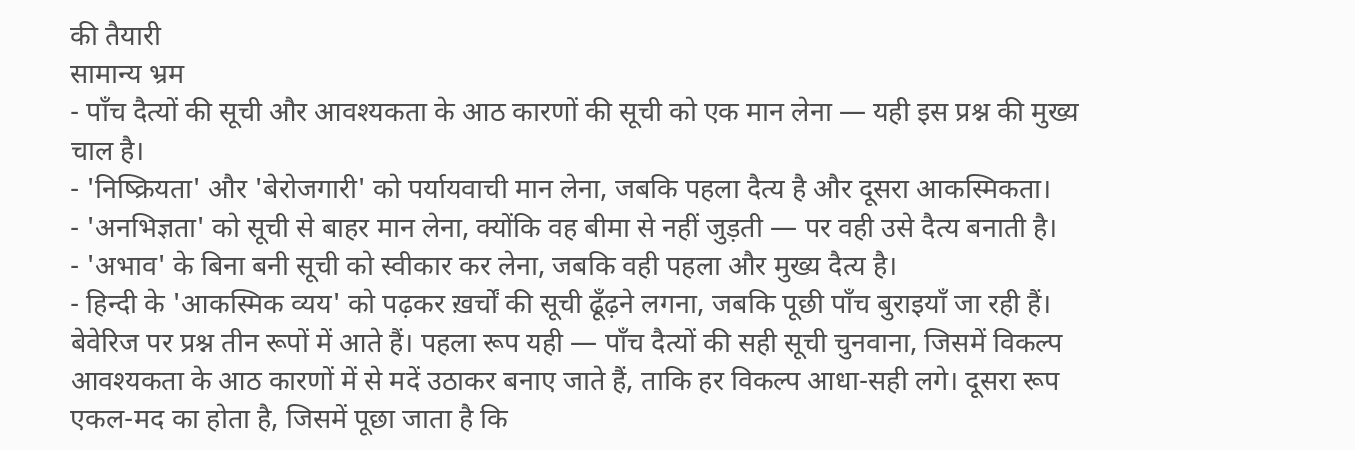की तैयारी
सामान्य भ्रम
- पाँच दैत्यों की सूची और आवश्यकता के आठ कारणों की सूची को एक मान लेना — यही इस प्रश्न की मुख्य चाल है।
- 'निष्क्रियता' और 'बेरोजगारी' को पर्यायवाची मान लेना, जबकि पहला दैत्य है और दूसरा आकस्मिकता।
- 'अनभिज्ञता' को सूची से बाहर मान लेना, क्योंकि वह बीमा से नहीं जुड़ती — पर वही उसे दैत्य बनाती है।
- 'अभाव' के बिना बनी सूची को स्वीकार कर लेना, जबकि वही पहला और मुख्य दैत्य है।
- हिन्दी के 'आकस्मिक व्यय' को पढ़कर ख़र्चों की सूची ढूँढ़ने लगना, जबकि पूछी पाँच बुराइयाँ जा रही हैं।
बेवेरिज पर प्रश्न तीन रूपों में आते हैं। पहला रूप यही — पाँच दैत्यों की सही सूची चुनवाना, जिसमें विकल्प आवश्यकता के आठ कारणों में से मदें उठाकर बनाए जाते हैं, ताकि हर विकल्प आधा-सही लगे। दूसरा रूप एकल-मद का होता है, जिसमें पूछा जाता है कि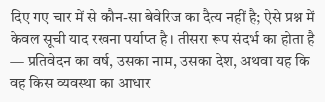दिए गए चार में से कौन-सा बेवेरिज का दैत्य नहीं है; ऐसे प्रश्न में केवल सूची याद रखना पर्याप्त है। तीसरा रूप संदर्भ का होता है — प्रतिवेदन का वर्ष, उसका नाम, उसका देश, अथवा यह कि वह किस व्यवस्था का आधार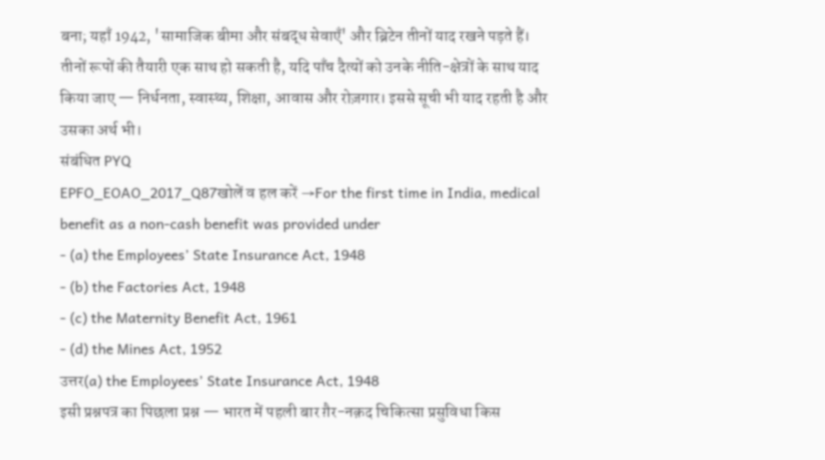बना; यहाँ 1942, 'सामाजिक बीमा और संबद्ध सेवाएँ' और ब्रिटेन तीनों याद रखने पड़ते हैं। तीनों रूपों की तैयारी एक साथ हो सकती है, यदि पाँच दैत्यों को उनके नीति-क्षेत्रों के साथ याद किया जाए — निर्धनता, स्वास्थ्य, शिक्षा, आवास और रोज़गार। इससे सूची भी याद रहती है और उसका अर्थ भी।
संबंधित PYQ
EPFO_EOAO_2017_Q87खोलें व हल करें →For the first time in India, medical benefit as a non-cash benefit was provided under
- (a) the Employees’ State Insurance Act, 1948
- (b) the Factories Act, 1948
- (c) the Maternity Benefit Act, 1961
- (d) the Mines Act, 1952
उत्तर(a) the Employees’ State Insurance Act, 1948
इसी प्रश्नपत्र का पिछला प्रश्न — भारत में पहली बार ग़ैर-नक़द चिकित्सा प्रसुविधा किस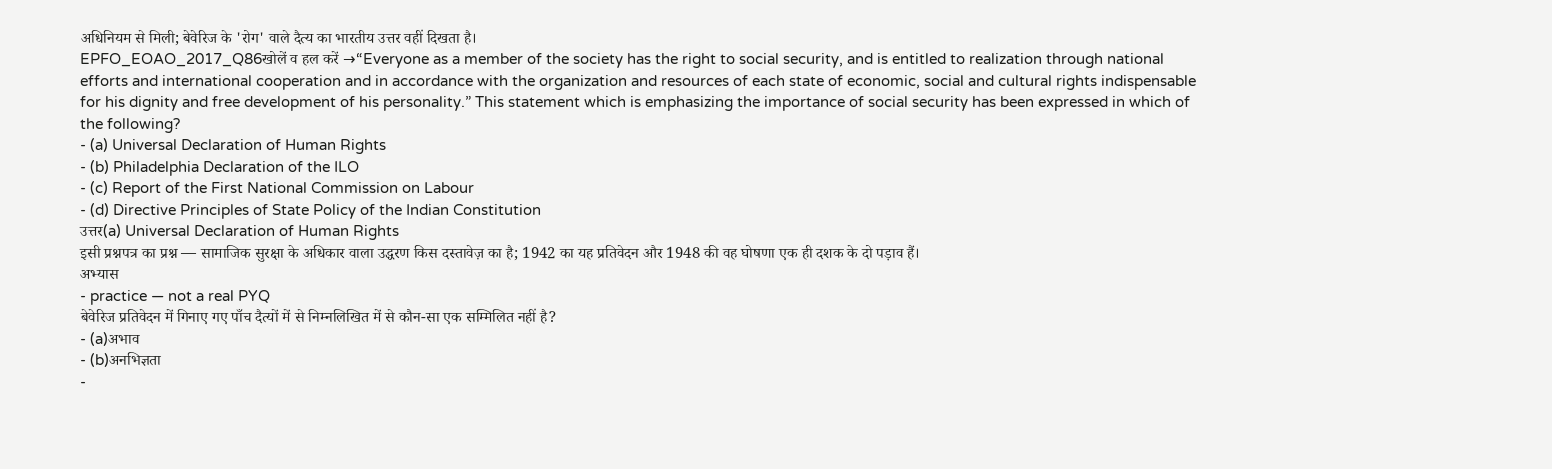अधिनियम से मिली; बेवेरिज के 'रोग' वाले दैत्य का भारतीय उत्तर वहीं दिखता है।
EPFO_EOAO_2017_Q86खोलें व हल करें →“Everyone as a member of the society has the right to social security, and is entitled to realization through national efforts and international cooperation and in accordance with the organization and resources of each state of economic, social and cultural rights indispensable for his dignity and free development of his personality.” This statement which is emphasizing the importance of social security has been expressed in which of the following?
- (a) Universal Declaration of Human Rights
- (b) Philadelphia Declaration of the ILO
- (c) Report of the First National Commission on Labour
- (d) Directive Principles of State Policy of the Indian Constitution
उत्तर(a) Universal Declaration of Human Rights
इसी प्रश्नपत्र का प्रश्न — सामाजिक सुरक्षा के अधिकार वाला उद्धरण किस दस्तावेज़ का है; 1942 का यह प्रतिवेदन और 1948 की वह घोषणा एक ही दशक के दो पड़ाव हैं।
अभ्यास
- practice — not a real PYQ
बेवेरिज प्रतिवेदन में गिनाए गए पाँच दैत्यों में से निम्नलिखित में से कौन-सा एक सम्मिलित नहीं है?
- (a)अभाव
- (b)अनभिज्ञता
-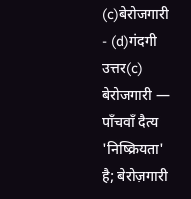(c)बेरोजगारी
- (d)गंदगी
उत्तर(c) बेरोजगारी — पाँचवाँ दैत्य 'निष्क्रियता' है; बेरोज़गारी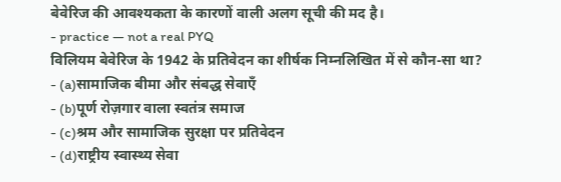बेवेरिज की आवश्यकता के कारणों वाली अलग सूची की मद है।
- practice — not a real PYQ
विलियम बेवेरिज के 1942 के प्रतिवेदन का शीर्षक निम्नलिखित में से कौन-सा था?
- (a)सामाजिक बीमा और संबद्ध सेवाएँ
- (b)पूर्ण रोज़गार वाला स्वतंत्र समाज
- (c)श्रम और सामाजिक सुरक्षा पर प्रतिवेदन
- (d)राष्ट्रीय स्वास्थ्य सेवा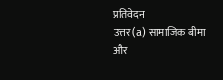प्रतिवेदन
उत्तर(a) सामाजिक बीमा और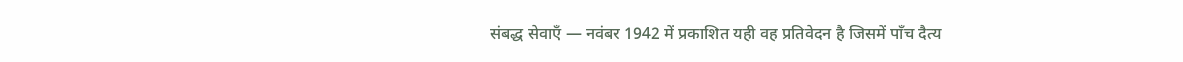संबद्ध सेवाएँ — नवंबर 1942 में प्रकाशित यही वह प्रतिवेदन है जिसमें पाँच दैत्य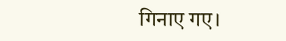गिनाए गए।